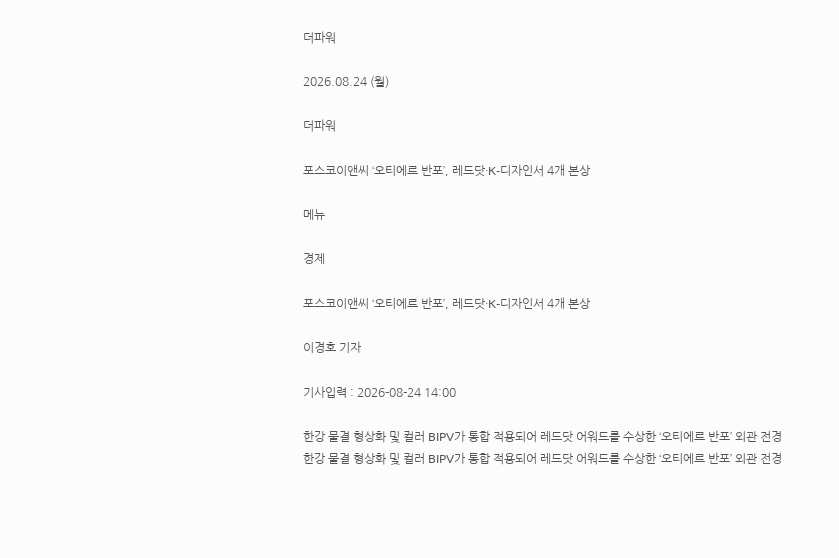더파워

2026.08.24 (월)

더파워

포스코이앤씨 ‘오티에르 반포’, 레드닷·K-디자인서 4개 본상

메뉴

경제

포스코이앤씨 ‘오티에르 반포’, 레드닷·K-디자인서 4개 본상

이경호 기자

기사입력 : 2026-08-24 14:00

한강 물결 형상화 및 컬러 BIPV가 통합 적용되어 레드닷 어워드를 수상한 ‘오티에르 반포’ 외관 전경
한강 물결 형상화 및 컬러 BIPV가 통합 적용되어 레드닷 어워드를 수상한 ‘오티에르 반포’ 외관 전경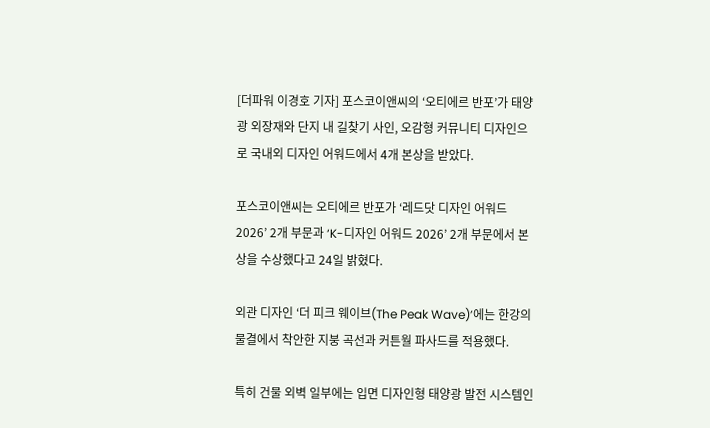[더파워 이경호 기자] 포스코이앤씨의 ‘오티에르 반포’가 태양광 외장재와 단지 내 길찾기 사인, 오감형 커뮤니티 디자인으로 국내외 디자인 어워드에서 4개 본상을 받았다.

포스코이앤씨는 오티에르 반포가 ‘레드닷 디자인 어워드 2026’ 2개 부문과 ‘K-디자인 어워드 2026’ 2개 부문에서 본상을 수상했다고 24일 밝혔다.

외관 디자인 ‘더 피크 웨이브(The Peak Wave)’에는 한강의 물결에서 착안한 지붕 곡선과 커튼월 파사드를 적용했다.

특히 건물 외벽 일부에는 입면 디자인형 태양광 발전 시스템인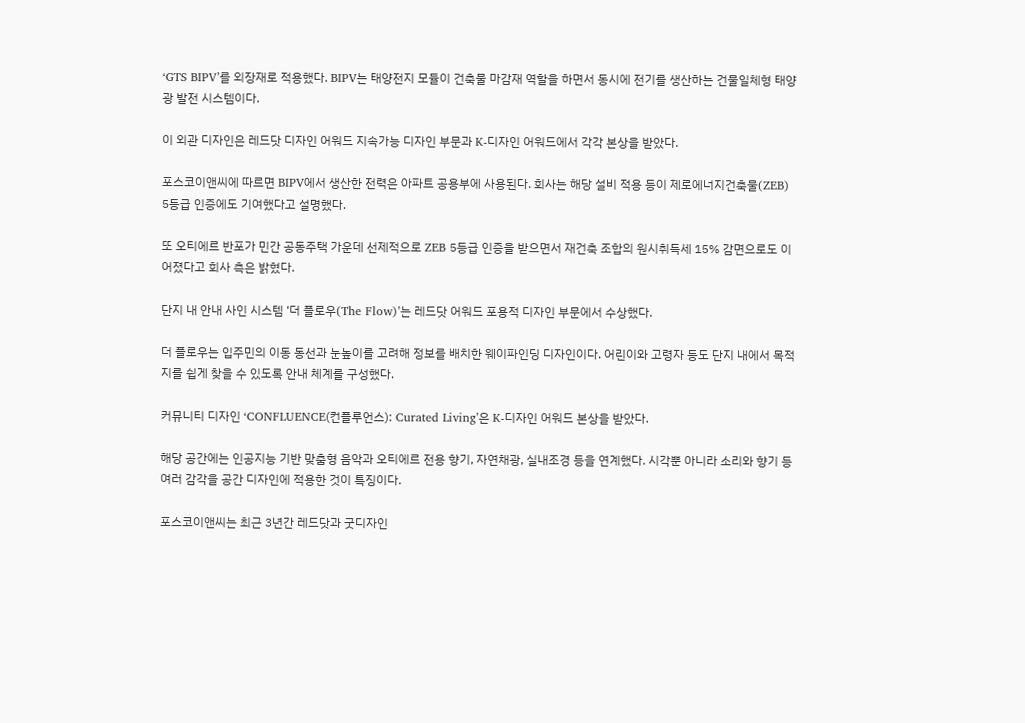‘GTS BIPV’를 외장재로 적용했다. BIPV는 태양전지 모듈이 건축물 마감재 역할을 하면서 동시에 전기를 생산하는 건물일체형 태양광 발전 시스템이다.

이 외관 디자인은 레드닷 디자인 어워드 지속가능 디자인 부문과 K-디자인 어워드에서 각각 본상을 받았다.

포스코이앤씨에 따르면 BIPV에서 생산한 전력은 아파트 공용부에 사용된다. 회사는 해당 설비 적용 등이 제로에너지건축물(ZEB) 5등급 인증에도 기여했다고 설명했다.

또 오티에르 반포가 민간 공동주택 가운데 선제적으로 ZEB 5등급 인증을 받으면서 재건축 조합의 원시취득세 15% 감면으로도 이어졌다고 회사 측은 밝혔다.

단지 내 안내 사인 시스템 ‘더 플로우(The Flow)’는 레드닷 어워드 포용적 디자인 부문에서 수상했다.

더 플로우는 입주민의 이동 동선과 눈높이를 고려해 정보를 배치한 웨이파인딩 디자인이다. 어린이와 고령자 등도 단지 내에서 목적지를 쉽게 찾을 수 있도록 안내 체계를 구성했다.

커뮤니티 디자인 ‘CONFLUENCE(컨플루언스): Curated Living’은 K-디자인 어워드 본상을 받았다.

해당 공간에는 인공지능 기반 맞춤형 음악과 오티에르 전용 향기, 자연채광, 실내조경 등을 연계했다. 시각뿐 아니라 소리와 향기 등 여러 감각을 공간 디자인에 적용한 것이 특징이다.

포스코이앤씨는 최근 3년간 레드닷과 굿디자인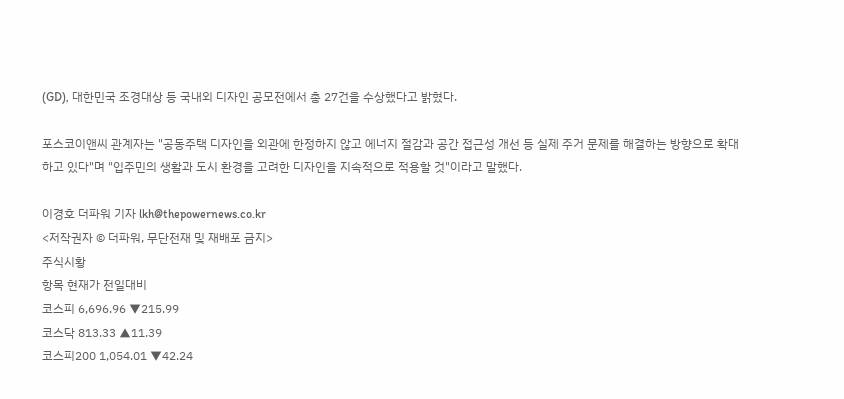(GD), 대한민국 조경대상 등 국내외 디자인 공모전에서 총 27건을 수상했다고 밝혔다.

포스코이앤씨 관계자는 "공동주택 디자인을 외관에 한정하지 않고 에너지 절감과 공간 접근성 개선 등 실제 주거 문제를 해결하는 방향으로 확대하고 있다"며 "입주민의 생활과 도시 환경을 고려한 디자인을 지속적으로 적용할 것"이라고 말했다.

이경호 더파워 기자 lkh@thepowernews.co.kr
<저작권자 © 더파워, 무단전재 및 재배포 금지>
주식시황
항목 현재가 전일대비
코스피 6,696.96 ▼215.99
코스닥 813.33 ▲11.39
코스피200 1,054.01 ▼42.24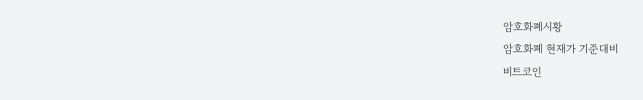암호화폐시황
암호화폐 현재가 기준대비
비트코인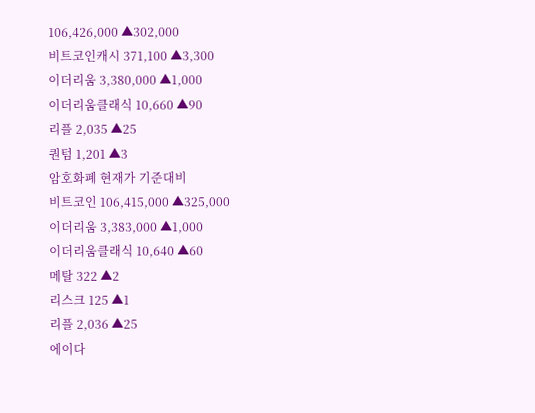106,426,000 ▲302,000
비트코인캐시 371,100 ▲3,300
이더리움 3,380,000 ▲1,000
이더리움클래식 10,660 ▲90
리플 2,035 ▲25
퀀텀 1,201 ▲3
암호화폐 현재가 기준대비
비트코인 106,415,000 ▲325,000
이더리움 3,383,000 ▲1,000
이더리움클래식 10,640 ▲60
메탈 322 ▲2
리스크 125 ▲1
리플 2,036 ▲25
에이다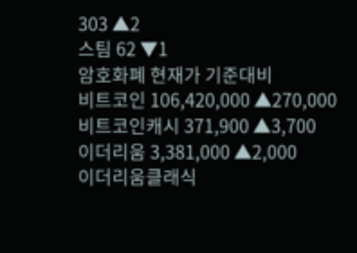303 ▲2
스팀 62 ▼1
암호화폐 현재가 기준대비
비트코인 106,420,000 ▲270,000
비트코인캐시 371,900 ▲3,700
이더리움 3,381,000 ▲2,000
이더리움클래식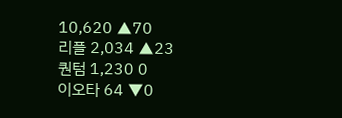10,620 ▲70
리플 2,034 ▲23
퀀텀 1,230 0
이오타 64 ▼0